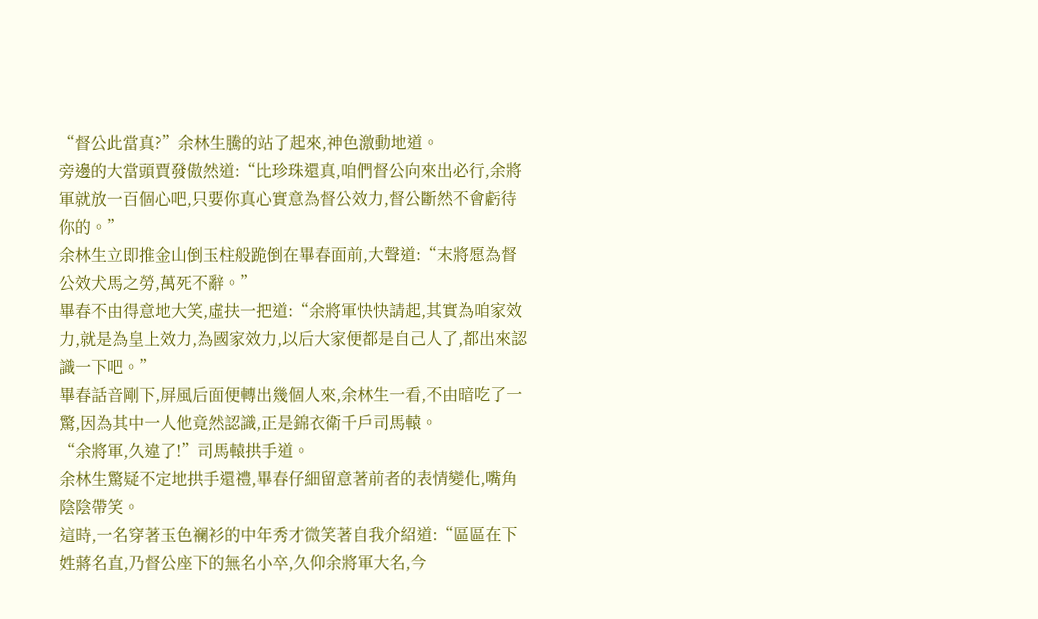“督公此當真?”余林生騰的站了起來,神色激動地道。
旁邊的大當頭賈發傲然道:“比珍珠還真,咱們督公向來出必行,余將軍就放一百個心吧,只要你真心實意為督公效力,督公斷然不會虧待你的。”
余林生立即推金山倒玉柱般跪倒在畢春面前,大聲道:“末將愿為督公效犬馬之勞,萬死不辭。”
畢春不由得意地大笑,虛扶一把道:“余將軍快快請起,其實為咱家效力,就是為皇上效力,為國家效力,以后大家便都是自己人了,都出來認識一下吧。”
畢春話音剛下,屏風后面便轉出幾個人來,余林生一看,不由暗吃了一驚,因為其中一人他竟然認識,正是錦衣衛千戶司馬轅。
“余將軍,久違了!”司馬轅拱手道。
余林生驚疑不定地拱手還禮,畢春仔細留意著前者的表情變化,嘴角陰陰帶笑。
這時,一名穿著玉色襕衫的中年秀才微笑著自我介紹道:“區區在下姓蔣名直,乃督公座下的無名小卒,久仰余將軍大名,今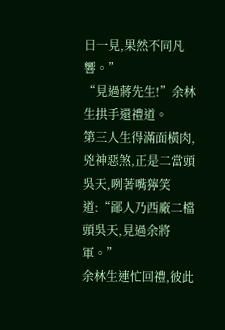日一見,果然不同凡響。”
“見過蔣先生!”余林生拱手還禮道。
第三人生得滿面橫肉,兇神惡煞,正是二當頭吳天,咧著嘴獰笑道:“鄙人乃西廠二檔頭吳天,見過余將軍。”
余林生連忙回禮,彼此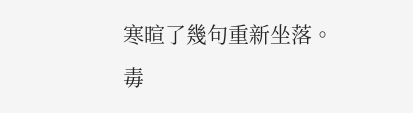寒暄了幾句重新坐落。
毒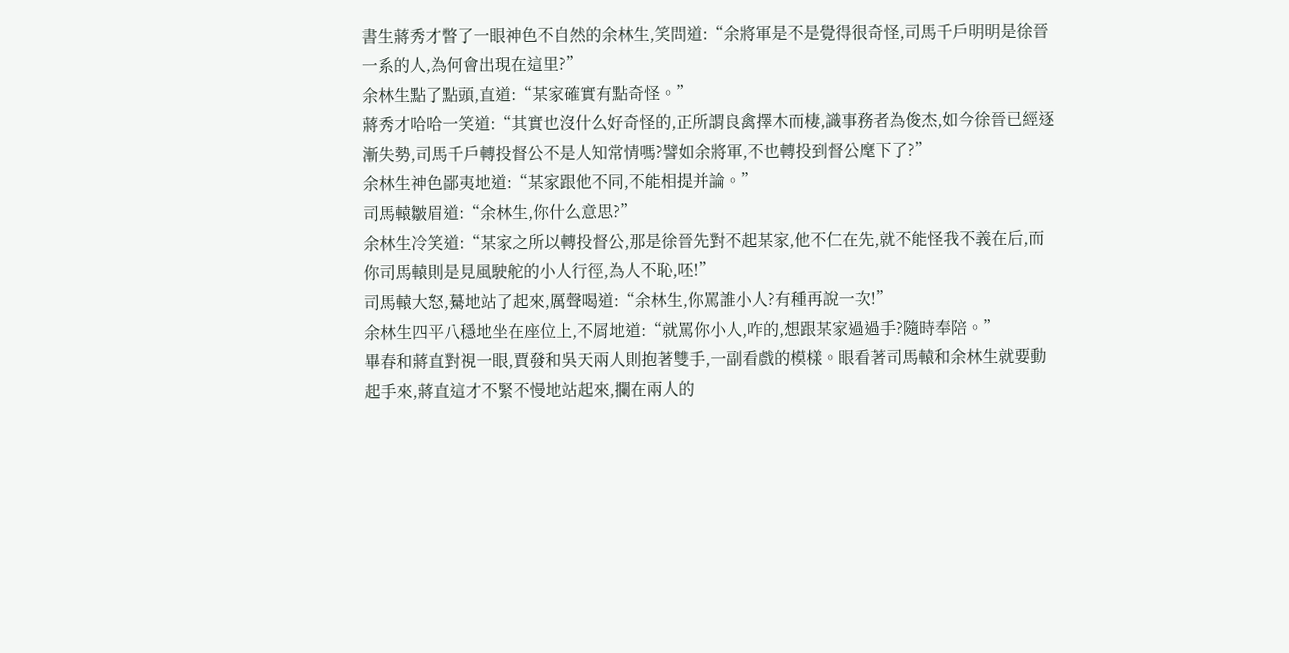書生蔣秀才瞥了一眼神色不自然的余林生,笑問道:“余將軍是不是覺得很奇怪,司馬千戶明明是徐晉一系的人,為何會出現在這里?”
余林生點了點頭,直道:“某家確實有點奇怪。”
蔣秀才哈哈一笑道:“其實也沒什么好奇怪的,正所謂良禽擇木而棲,識事務者為俊杰,如今徐晉已經逐漸失勢,司馬千戶轉投督公不是人知常情嗎?譬如余將軍,不也轉投到督公麾下了?”
余林生神色鄙夷地道:“某家跟他不同,不能相提并論。”
司馬轅皺眉道:“余林生,你什么意思?”
余林生冷笑道:“某家之所以轉投督公,那是徐晉先對不起某家,他不仁在先,就不能怪我不義在后,而你司馬轅則是見風駛舵的小人行徑,為人不恥,呸!”
司馬轅大怒,驀地站了起來,厲聲喝道:“余林生,你罵誰小人?有種再說一次!”
余林生四平八穩地坐在座位上,不屑地道:“就罵你小人,咋的,想跟某家過過手?隨時奉陪。”
畢春和蔣直對視一眼,賈發和吳天兩人則抱著雙手,一副看戲的模樣。眼看著司馬轅和余林生就要動起手來,蔣直這才不緊不慢地站起來,攔在兩人的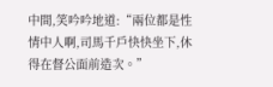中間,笑吟吟地道:“兩位都是性情中人啊,司馬千戶快快坐下,休得在督公面前造次。”